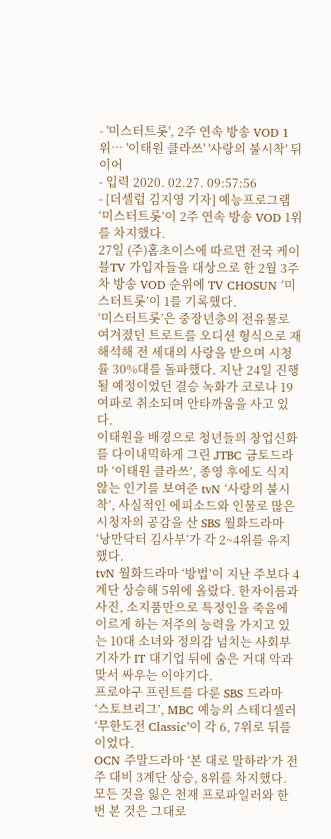- '미스터트롯', 2주 연속 방송 VOD 1위… '이태원 클라쓰' '사랑의 불시착' 뒤이어
- 입력 2020. 02.27. 09:57:56
- [더셀럽 김지영 기자] 예능프로그램 ‘미스터트롯’이 2주 연속 방송 VOD 1위를 차지했다.
27일 (주)홈초이스에 따르면 전국 케이블TV 가입자들을 대상으로 한 2월 3주차 방송 VOD 순위에 TV CHOSUN ‘미스터트롯’이 1를 기록했다.
‘미스터트롯’은 중장년층의 전유물로 여겨졌던 트로트를 오디션 형식으로 재해석해 전 세대의 사랑을 받으며 시청률 30%대를 돌파했다. 지난 24일 진행될 예정이었던 결승 녹화가 코로나 19 여파로 취소되며 안타까움을 사고 있다.
이태원을 배경으로 청년들의 창업신화를 다이내믹하게 그린 JTBC 금토드라마 ‘이태원 클라쓰’, 종영 후에도 식지 않는 인기를 보여준 tvN ‘사랑의 불시착’, 사실적인 에피소드와 인물로 많은 시청자의 공감을 산 SBS 월화드라마 ‘낭만닥터 김사부’가 각 2~4위를 유지했다.
tvN 월화드라마 ‘방법’이 지난 주보다 4계단 상승해 5위에 올랐다. 한자이름과 사진, 소지품만으로 특정인을 죽음에 이르게 하는 저주의 능력을 가지고 있는 10대 소녀와 정의감 넘치는 사회부 기자가 IT 대기업 뒤에 숨은 거대 악과 맞서 싸우는 이야기다.
프로야구 프런트를 다룬 SBS 드라마 ‘스토브리그’, MBC 예능의 스테디셀러 ‘무한도전 Classic’이 각 6, 7위로 뒤를 이었다.
OCN 주말드라마 ‘본 대로 말하라’가 전주 대비 3계단 상승, 8위를 차지했다. 모든 것을 잃은 천재 프로파일러와 한 번 본 것은 그대로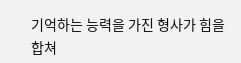기억하는 능력을 가진 형사가 힘을 합쳐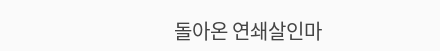돌아온 연쇄살인마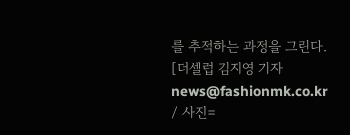를 추적하는 과정을 그린다.
[더셀럽 김지영 기자 news@fashionmk.co.kr / 사진=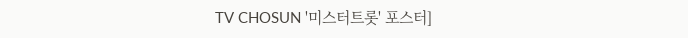TV CHOSUN '미스터트롯' 포스터]